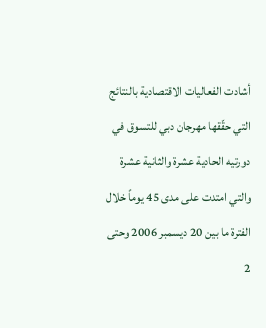أشادت الفعاليات الاقتصادية بالنتائج التي حقّقها مهرجان دبي للتسوق في دورتيه الحادية عشرة والثانية عشرة والتي امتدت على مدى 45 يوماً خلال الفترة ما بين 20 ديسمبر 2006 وحتى 2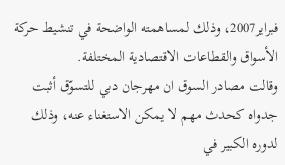فبراير2007، وذلك لمساهمته الواضحة في تنشيط حركة الأسواق والقطاعات الاقتصادية المختلفة.
وقالت مصادر السوق ان مهرجان دبي للتسوّق أثبت جدواه كحدث مهم لا يمكن الاستغناء عنه، وذلك لدوره الكبير في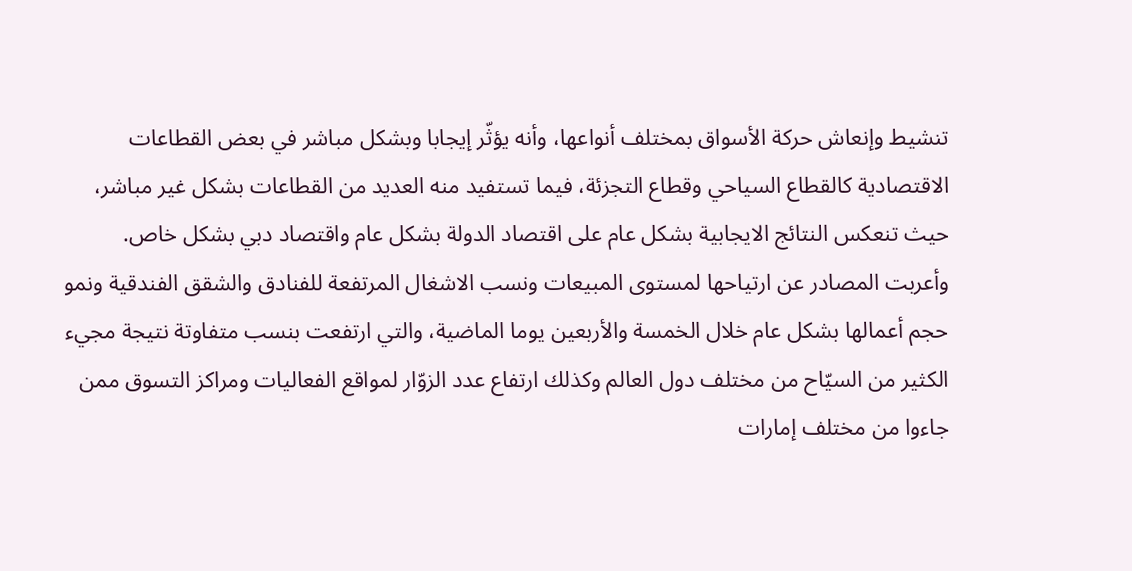تنشيط وإنعاش حركة الأسواق بمختلف أنواعها، وأنه يؤثّر إيجابا وبشكل مباشر في بعض القطاعات الاقتصادية كالقطاع السياحي وقطاع التجزئة، فيما تستفيد منه العديد من القطاعات بشكل غير مباشر، حيث تنعكس النتائج الايجابية بشكل عام على اقتصاد الدولة بشكل عام واقتصاد دبي بشكل خاص.
وأعربت المصادر عن ارتياحها لمستوى المبيعات ونسب الاشغال المرتفعة للفنادق والشقق الفندقية ونمو حجم أعمالها بشكل عام خلال الخمسة والأربعين يوما الماضية، والتي ارتفعت بنسب متفاوتة نتيجة مجيء الكثير من السيّاح من مختلف دول العالم وكذلك ارتفاع عدد الزوّار لمواقع الفعاليات ومراكز التسوق ممن جاءوا من مختلف إمارات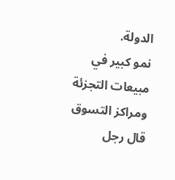الدولة.
نمو كبير في مبيعات التجزئة ومراكز التسوق
قال رجل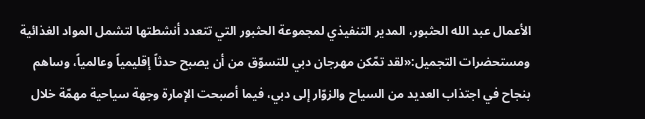الأعمال عبد الله الحثبور، المدير التنفيذي لمجموعة الحثبور التي تتعدد أنشطتها لتشمل المواد الغذائية ومستحضرات التجميل:«لقد تمّكن مهرجان دبي للتسوّق من أن يصبح حدثاً إقليمياً وعالمياً، وساهم بنجاح في اجتذاب العديد من السياح والزوّار إلى دبي، فيما أصبحت الإمارة وجهة سياحية مهمّة خلال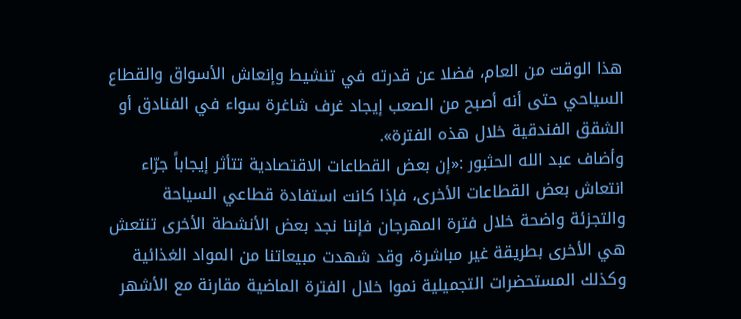هذا الوقت من العام، فضلا عن قدرته في تنشيط وإنعاش الأسواق والقطاع السياحي حتى أنه أصبح من الصعب إيجاد غرف شاغرة سواء في الفنادق أو الشقق الفندقية خلال هذه الفترة».
وأضاف عبد الله الحثبور :«إن بعض القطاعات الاقتصادية تتأثر إيجاباً جرّاء انتعاش بعض القطاعات الأخرى، فإذا كانت استفادة قطاعي السياحة والتجزئة واضحة خلال فترة المهرجان فإننا نجد بعض الأنشطة الأخرى تنتعش هي الأخرى بطريقة غير مباشرة، وقد شهدت مبيعاتنا من المواد الغذائية وكذلك المستحضرات التجميلية نموا خلال الفترة الماضية مقارنة مع الأشهر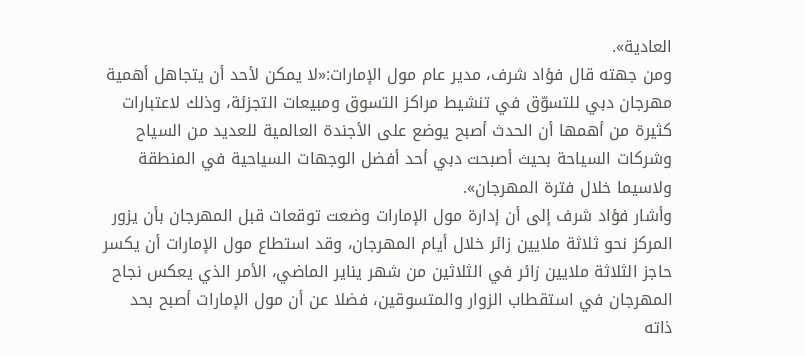العادية».
ومن جهته قال فؤاد شرف، مدير عام مول الإمارات:«لا يمكن لأحد أن يتجاهل أهمية مهرجان دبي للتسوّق في تنشيط مراكز التسوق ومبيعات التجزئة، وذلك لاعتبارات كثيرة من أهمها أن الحدث أصبح يوضع على الأجندة العالمية للعديد من السياح وشركات السياحة بحيث أصبحت دبي أحد أفضل الوجهات السياحية في المنطقة ولاسيما خلال فترة المهرجان».
وأشار فؤاد شرف إلى أن إدارة مول الإمارات وضعت توقعات قبل المهرجان بأن يزور المركز نحو ثلاثة ملايين زائر خلال أيام المهرجان، وقد استطاع مول الإمارات أن يكسر حاجز الثلاثة ملايين زائر في الثلاثين من شهر يناير الماضي، الأمر الذي يعكس نجاح المهرجان في استقطاب الزوار والمتسوقين، فضلا عن أن مول الإمارات أصبح بحد ذاته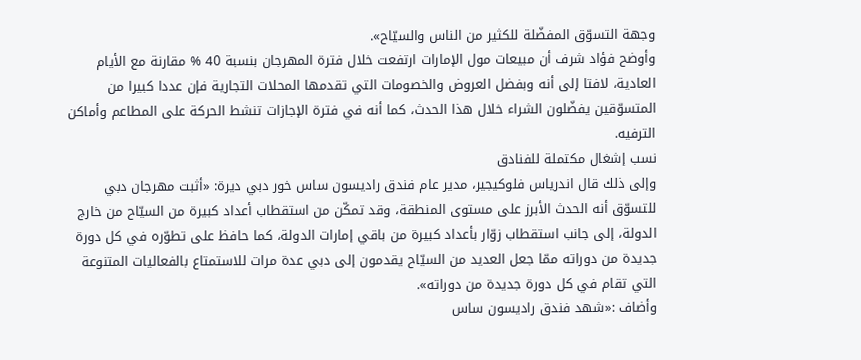وجهة التسوّق المفضّلة للكثير من الناس والسيّاح».
وأوضح فؤاد شرف أن مبيعات مول الإمارات ارتفعت خلال فترة المهرجان بنسبة 40 % مقارنة مع الأيام العادية، لافتا إلى أنه وبفضل العروض والخصومات التي تقدمها المحلات التجارية فإن عددا كبيرا من المتسوّقين يفضّلون الشراء خلال هذا الحدث، كما أنه في فترة الإجازات تنشط الحركة على المطاعم وأماكن الترفيه.
نسب إشغال مكتملة للفنادق
وإلى ذلك قال اندرياس فلوكيجير، مدير عام فندق راديسون ساس خور دبي ديرة: «أثبت مهرجان دبي للتسوّق أنه الحدث الأبرز على مستوى المنطقة، وقد تمكّن من استقطاب أعداد كبيرة من السيّاح من خارج الدولة، إلى جانب استقطاب زوّار بأعداد كبيرة من باقي إمارات الدولة، كما حافظ على تطوّره في كل دورة جديدة من دوراته ممّا جعل العديد من السيّاح يقدمون إلى دبي عدة مرات للاستمتاع بالفعاليات المتنوعة التي تقام في كل دورة جديدة من دوراته».
وأضاف :«شهد فندق راديسون ساس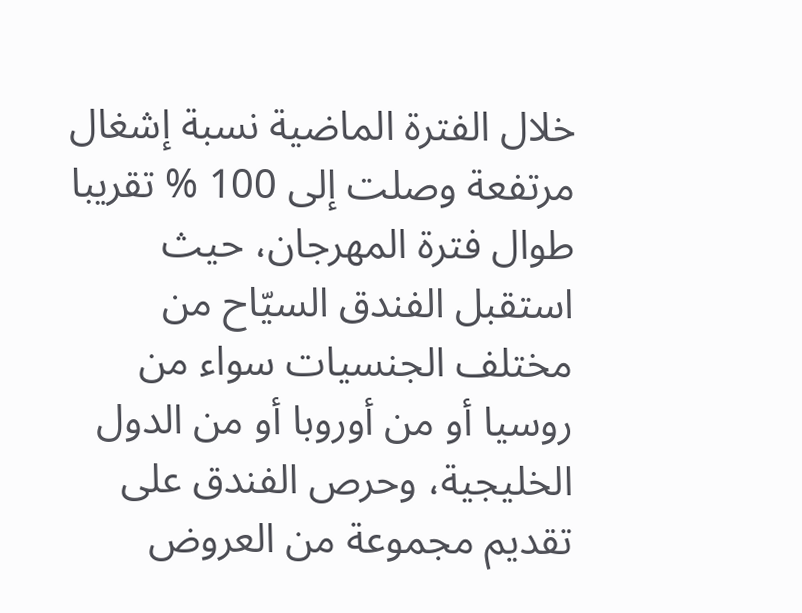خلال الفترة الماضية نسبة إشغال مرتفعة وصلت إلى 100 % تقريبا طوال فترة المهرجان، حيث استقبل الفندق السيّاح من مختلف الجنسيات سواء من روسيا أو من أوروبا أو من الدول الخليجية، وحرص الفندق على تقديم مجموعة من العروض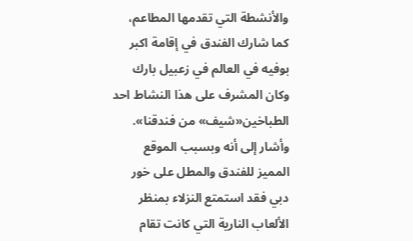والأنشطة التي تقدمها المطاعم، كما شارك الفندق في إقامة اكبر بوفيه في العالم في زعبيل بارك وكان المشرف على هذا النشاط احد الطباخين«شيف» من فندقنا».
وأشار إلى أنه وبسبب الموقع المميز للفندق والمطل على خور دبي فقد استمتع النزلاء بمنظر الألعاب النارية التي كانت تقام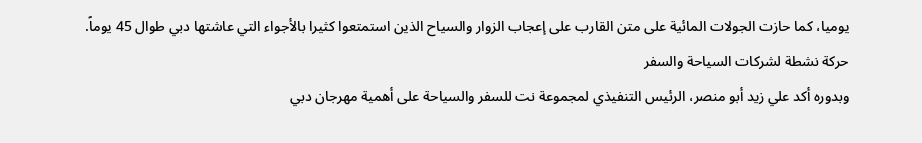يوميا، كما حازت الجولات المائية على متن القارب على إعجاب الزوار والسياح الذين استمتعوا كثيرا بالأجواء التي عاشتها دبي طوال 45 يوماً.
حركة نشطة لشركات السياحة والسفر
وبدوره أكد علي زيد أبو منصر، الرئيس التنفيذي لمجموعة نت للسفر والسياحة على أهمية مهرجان دبي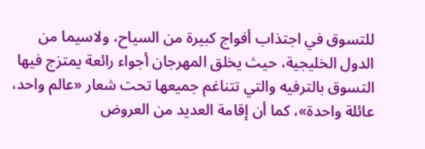للتسوق في اجتذاب أفواج كبيرة من السياح، ولاسيما من الدول الخليجية، حيث يخلق المهرجان أجواء رائعة يمتزج فيها التسوق بالترفيه والتي تتناغم جميعها تحت شعار «عالم واحد، عائلة واحدة»، كما أن إقامة العديد من العروض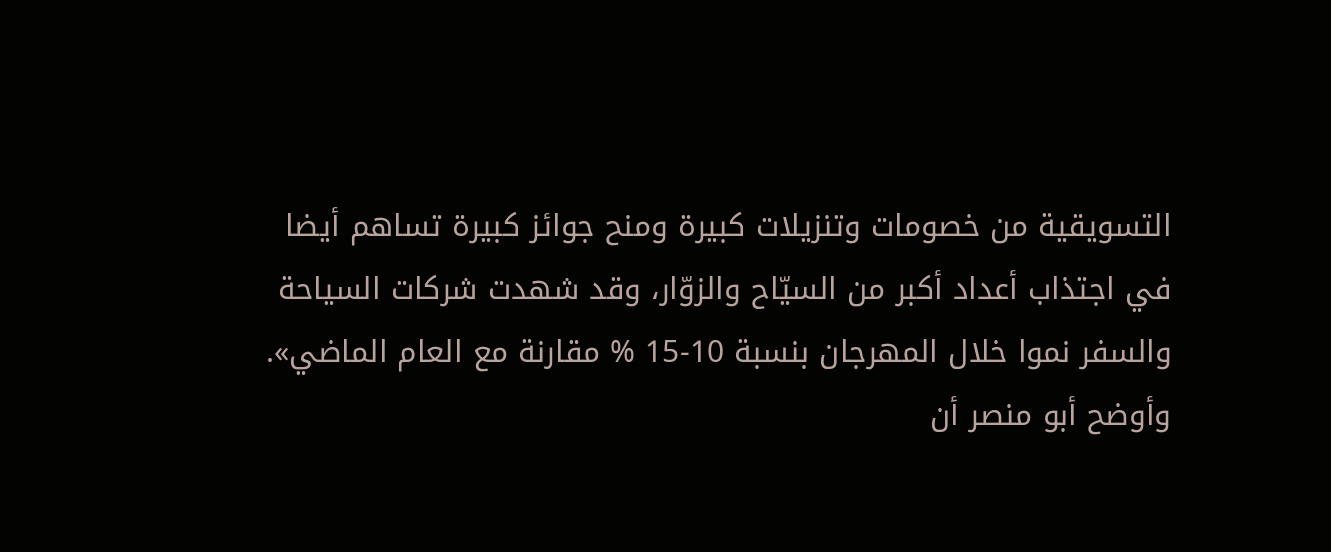التسويقية من خصومات وتنزيلات كبيرة ومنح جوائز كبيرة تساهم أيضا في اجتذاب أعداد أكبر من السيّاح والزوّار، وقد شهدت شركات السياحة والسفر نموا خلال المهرجان بنسبة 10-15 % مقارنة مع العام الماضي».
وأوضح أبو منصر أن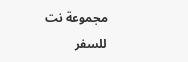مجموعة نت للسفر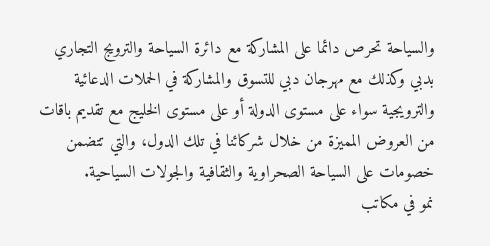والسياحة تحرص دائما على المشاركة مع دائرة السياحة والترويج التجاري بدبي وكذلك مع مهرجان دبي للتسوق والمشاركة في الحملات الدعائية والترويجية سواء على مستوى الدولة أو على مستوى الخليج مع تقديم باقات من العروض المميزة من خلال شركائنا في تلك الدول، والتي تتضمن خصومات على السياحة الصحراوية والثقافية والجولات السياحية.
نمو في مكاتب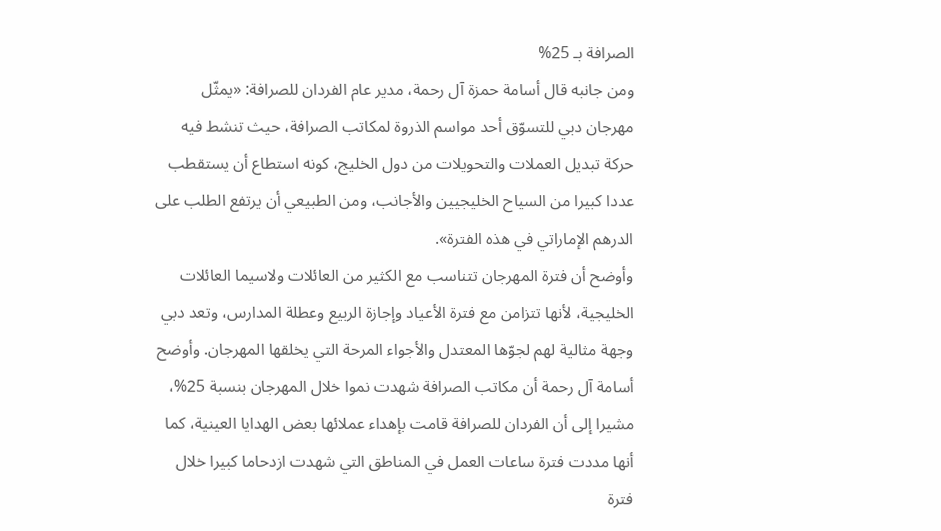الصرافة بـ 25%
ومن جانبه قال أسامة حمزة آل رحمة، مدير عام الفردان للصرافة: «يمثّل مهرجان دبي للتسوّق أحد مواسم الذروة لمكاتب الصرافة، حيث تنشط فيه حركة تبديل العملات والتحويلات من دول الخليج، كونه استطاع أن يستقطب عددا كبيرا من السياح الخليجيين والأجانب، ومن الطبيعي أن يرتفع الطلب على الدرهم الإماراتي في هذه الفترة».
وأوضح أن فترة المهرجان تتناسب مع الكثير من العائلات ولاسيما العائلات الخليجية، لأنها تتزامن مع فترة الأعياد وإجازة الربيع وعطلة المدارس، وتعد دبي وجهة مثالية لهم لجوّها المعتدل والأجواء المرحة التي يخلقها المهرجان. وأوضح أسامة آل رحمة أن مكاتب الصرافة شهدت نموا خلال المهرجان بنسبة 25%، مشيرا إلى أن الفردان للصرافة قامت بإهداء عملائها بعض الهدايا العينية، كما أنها مددت فترة ساعات العمل في المناطق التي شهدت ازدحاما كبيرا خلال فترة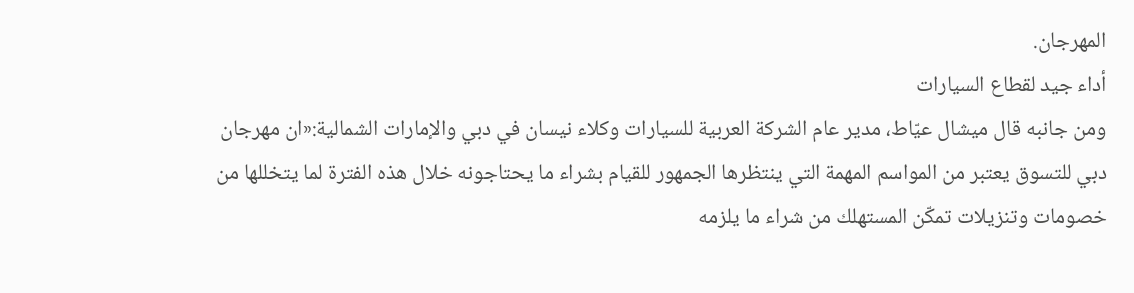المهرجان.
أداء جيد لقطاع السيارات
ومن جانبه قال ميشال عيّاط، مدير عام الشركة العربية للسيارات وكلاء نيسان في دبي والإمارات الشمالية:«ان مهرجان دبي للتسوق يعتبر من المواسم المهمة التي ينتظرها الجمهور للقيام بشراء ما يحتاجونه خلال هذه الفترة لما يتخللها من خصومات وتنزيلات تمكّن المستهلك من شراء ما يلزمه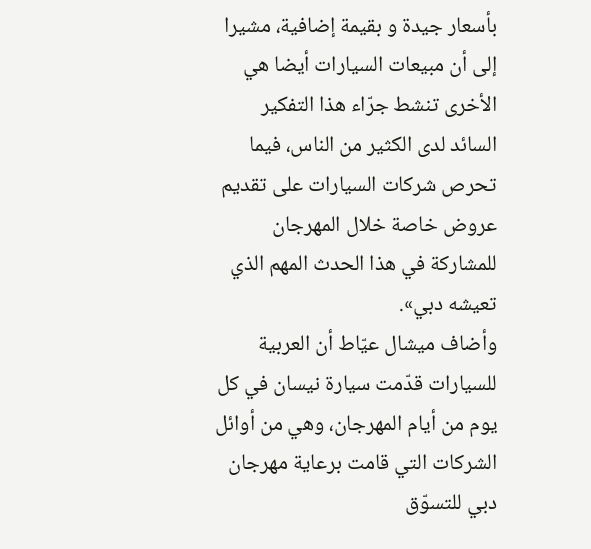بأسعار جيدة و بقيمة إضافية، مشيرا إلى أن مبيعات السيارات أيضا هي الأخرى تنشط جرّاء هذا التفكير السائد لدى الكثير من الناس، فيما تحرص شركات السيارات على تقديم عروض خاصة خلال المهرجان للمشاركة في هذا الحدث المهم الذي تعيشه دبي».
وأضاف ميشال عيّاط أن العربية للسيارات قدّمت سيارة نيسان في كل يوم من أيام المهرجان، وهي من أوائل الشركات التي قامت برعاية مهرجان دبي للتسوّق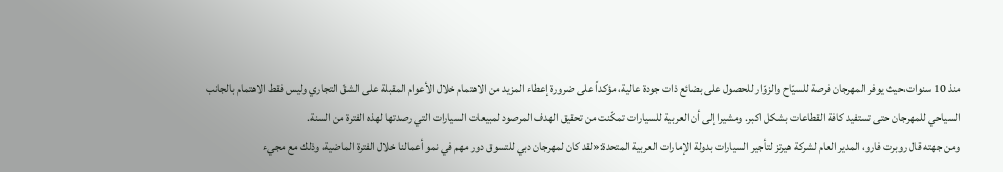منذ 10 سنوات،حيث يوفر المهرجان فرصة للسيّاح والزوّار للحصول على بضائع ذات جودة عالية، مؤكداً على ضرورة إعطاء المزيد من الاهتمام خلال الأعوام المقبلة على الشقّ التجاري وليس فقط الاهتمام بالجانب السياحي للمهرجان حتى تستفيد كافة القطاعات بشكل اكبر. ومشيرا إلى أن العربية للسيارات تمكّنت من تحقيق الهدف المرصود لمبيعات السيارات التي رصدتها لهذه الفترة من السنة.
ومن جهته قال روبرت فارو، المدير العام لشركة هيرتز لتأجير السيارات بدولة الإمارات العربية المتحدة:«لقد كان لمهرجان دبي للتسوق دور مهم في نمو أعمالنا خلال الفترة الماضية، وذلك مع مجيء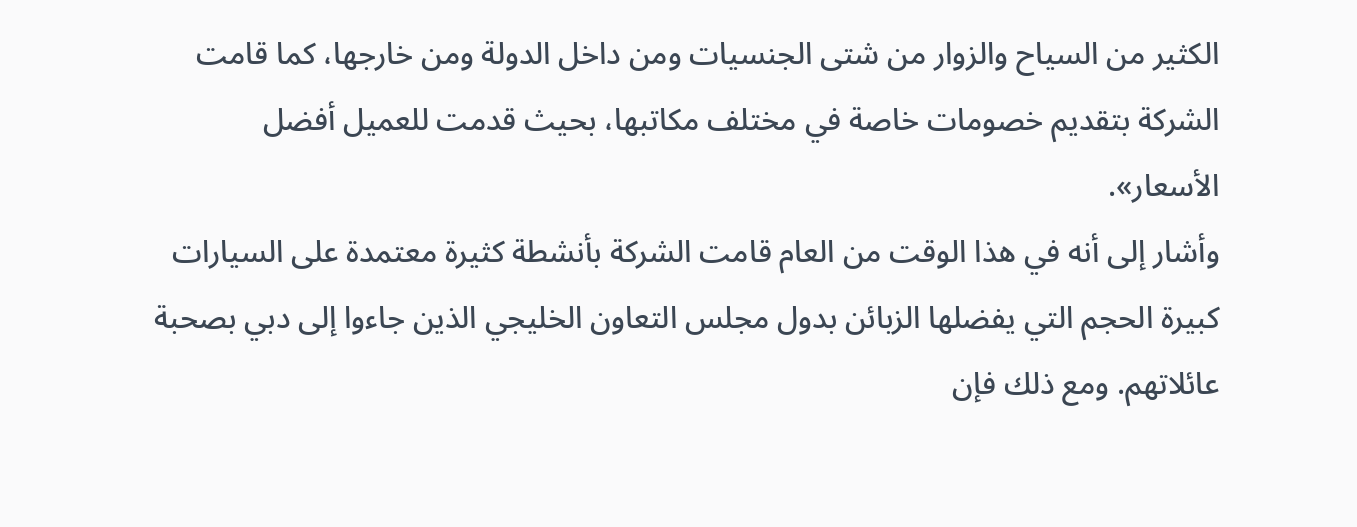الكثير من السياح والزوار من شتى الجنسيات ومن داخل الدولة ومن خارجها، كما قامت الشركة بتقديم خصومات خاصة في مختلف مكاتبها، بحيث قدمت للعميل أفضل الأسعار».
وأشار إلى أنه في هذا الوقت من العام قامت الشركة بأنشطة كثيرة معتمدة على السيارات كبيرة الحجم التي يفضلها الزبائن بدول مجلس التعاون الخليجي الذين جاءوا إلى دبي بصحبة عائلاتهم. ومع ذلك فإن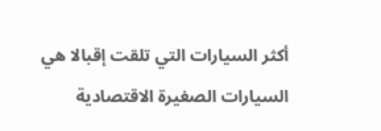أكثر السيارات التي تلقت إقبالا هي السيارات الصغيرة الاقتصادية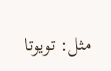مثل: تويوتا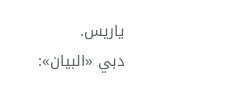ياريس.
دبي «البيان»: